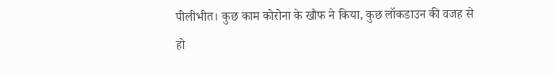पीलीभीत। कुछ काम कोरोना के खौफ ने किया, कुछ लॉकडाउन की वजह से हो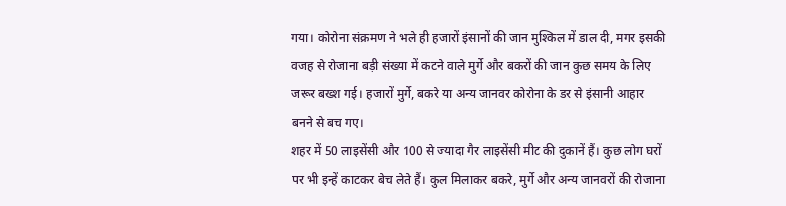गया। कोरोना संक्रमण ने भले ही हजारों इंसानों की जान मुश्किल में डाल दी, मगर इसकी वजह से रोजाना बड़ी संख्या में कटने वाले मुर्गे और बकरों की जान कुछ समय के लिए जरूर बख्श गई। हजारों मुर्गे, बकरे या अन्य जानवर कोरोना के डर से इंसानी आहार बनने से बच गए।
शहर में 50 लाइसेंसी और 100 से ज्यादा गैर लाइसेंसी मीट की दुकानें हैं। कुछ लोग घरों पर भी इन्हें काटकर बेच लेते हैं। कुल मिलाकर बकरे, मुर्गे और अन्य जानवरों की रोजाना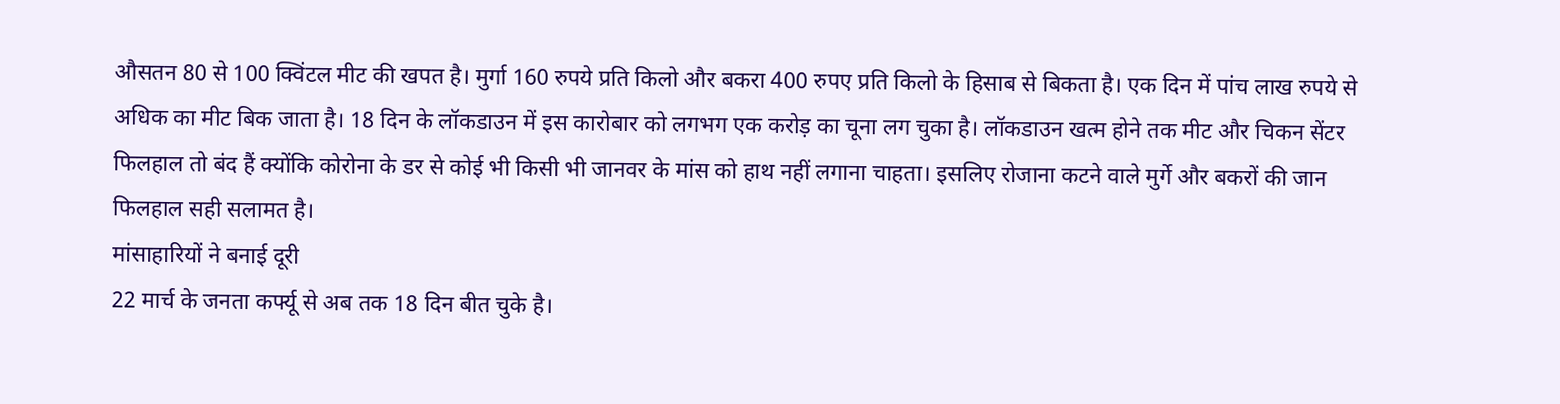औसतन 80 से 100 क्विंटल मीट की खपत है। मुर्गा 160 रुपये प्रति किलो और बकरा 400 रुपए प्रति किलो के हिसाब से बिकता है। एक दिन में पांच लाख रुपये से अधिक का मीट बिक जाता है। 18 दिन के लॉकडाउन में इस कारोबार को लगभग एक करोड़ का चूना लग चुका है। लॉकडाउन खत्म होने तक मीट और चिकन सेंटर फिलहाल तो बंद हैं क्योंकि कोरोना के डर से कोई भी किसी भी जानवर के मांस को हाथ नहीं लगाना चाहता। इसलिए रोजाना कटने वाले मुर्गे और बकरों की जान फिलहाल सही सलामत है।
मांसाहारियों ने बनाई दूरी
22 मार्च के जनता कर्फ्यू से अब तक 18 दिन बीत चुके है।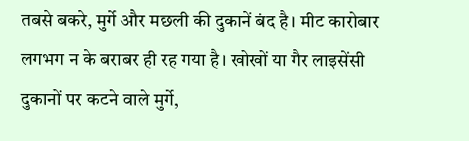तबसे बकरे, मुर्गे और मछली की दुकानें बंद है। मीट कारोबार लगभग न के बराबर ही रह गया है। खोखों या गैर लाइसेंसी दुकानों पर कटने वाले मुर्गे,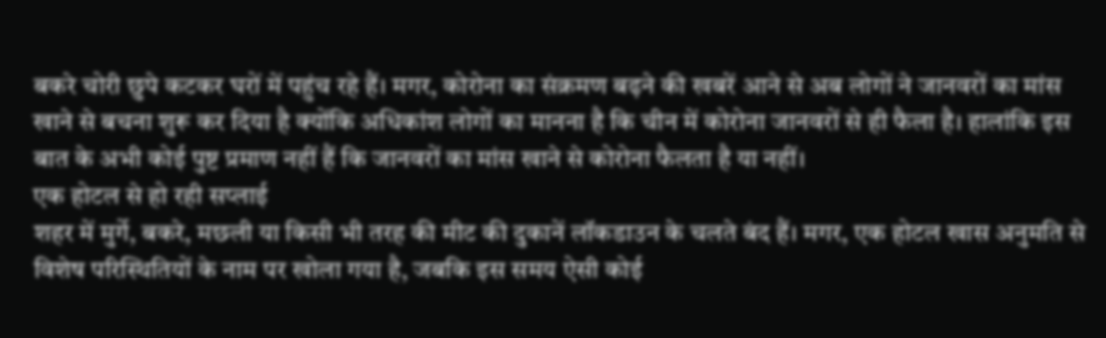बकरे चोरी छुपे कटकर घरों में पहुंच रहे हैं। मगर, कोरोना का संक्रमण बढ़ने की खबरें आने से अब लोगों ने जानवरों का मांस खाने से बचना शुरू कर दिया है क्योंकि अधिकांश लोगों का मानना है कि चीन में कोरोना जानवरों से ही फैला है। हालांकि इस बात के अभी कोई पुष्ट प्रमाण नहीं हैं कि जानवरों का मांस खाने से कोरोना फैलता है या नहीं।
एक होटल से हो रही सप्लाई
शहर में मुर्गे, बकरे, मछली या किसी भी तरह की मीट की दुकानें लॉकडाउन के चलते बंद हैं। मगर, एक होटल खास अनुमति से विशेष परिस्थितियों के नाम पर खोला गया है, जबकि इस समय ऐसी कोई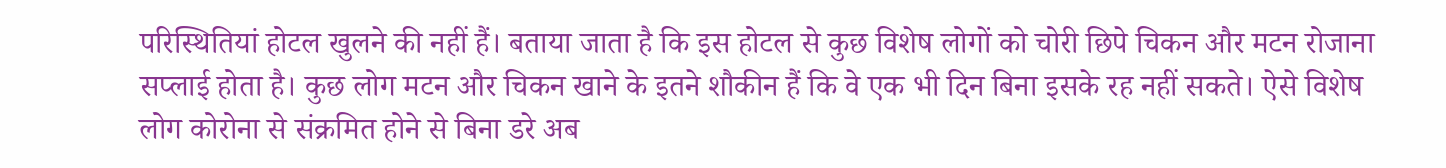परिस्थितियां होटल खुलने की नहीं हैं। बताया जाता है कि इस होटल से कुछ विशेष लोगों को चोरी छिपे चिकन और मटन रोजाना सप्लाई होता है। कुछ लोग मटन और चिकन खाने के इतने शौकीन हैं कि वे एक भी दिन बिना इसके रह नहीं सकते। ऐसे विशेष लोग कोरोना से संक्रमित होने से बिना डरे अब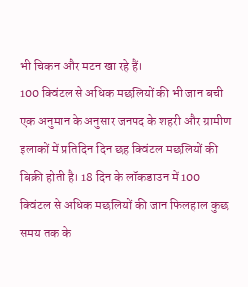भी चिकन और मटन खा रहे हैं।
100 क्विंटल से अधिक मछलियों की भी जान बची
एक अनुमान के अनुसार जनपद के शहरी और ग्रामीण इलाकों में प्रतिदिन दिन छह क्विंटल मछलियों की बिक्री होती है। 18 दिन के लॉकडाउन में 100 क्विंटल से अधिक मछलियों की जान फिलहाल कुछ समय तक के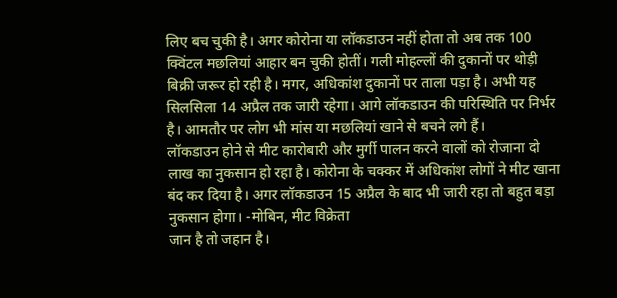लिए बच चुकी है। अगर कोरोना या लॉकडाउन नहीं होता तो अब तक 100 क्विंटल मछलियां आहार बन चुकी होतीं। गली मोहल्लों की दुकानों पर थोड़ी बिक्री जरूर हो रही है। मगर, अधिकांश दुकानों पर ताला पड़ा है। अभी यह सिलसिला 14 अप्रैल तक जारी रहेगा। आगे लॉकडाउन की परिस्थिति पर निर्भर है। आमतौर पर लोग भी मांस या मछलियां खाने से बचने लगे हैं।
लॉकडाउन होने से मीट कारोबारी और मुर्गी पालन करने वालों को रोजाना दो लाख का नुकसान हो रहा है। कोरोना के चक्कर में अधिकांश लोगों ने मीट खाना बंद कर दिया है। अगर लॉकडाउन 15 अप्रैल के बाद भी जारी रहा तो बहुत बड़ा नुकसान होगा। -मोबिन, मीट विक्रेता
जान है तो जहान है।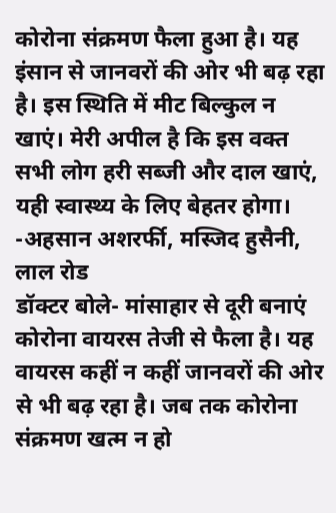कोरोना संक्रमण फैला हुआ है। यह इंसान से जानवरों की ओर भी बढ़ रहा है। इस स्थिति में मीट बिल्कुल न खाएं। मेरी अपील है कि इस वक्त सभी लोग हरी सब्जी और दाल खाएं, यही स्वास्थ्य के लिए बेहतर होगा। -अहसान अशरर्फी, मस्जिद हुसैनी, लाल रोड
डॉक्टर बोले- मांसाहार से दूरी बनाएं
कोरोना वायरस तेजी से फैला है। यह वायरस कहीं न कहीं जानवरों की ओर से भी बढ़ रहा है। जब तक कोरोना संक्रमण खत्म न हो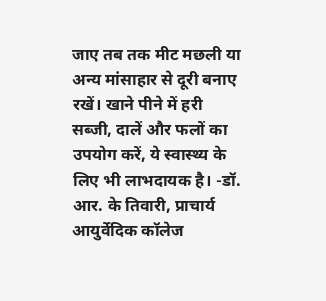जाए तब तक मीट मछली या अन्य मांसाहार से दूरी बनाए रखें। खाने पीने में हरी सब्जी, दालें और फलों का उपयोग करें, ये स्वास्थ्य के लिए भी लाभदायक है। -डॉ. आर. के तिवारी, प्राचार्य आयुर्वेदिक कॉलेज